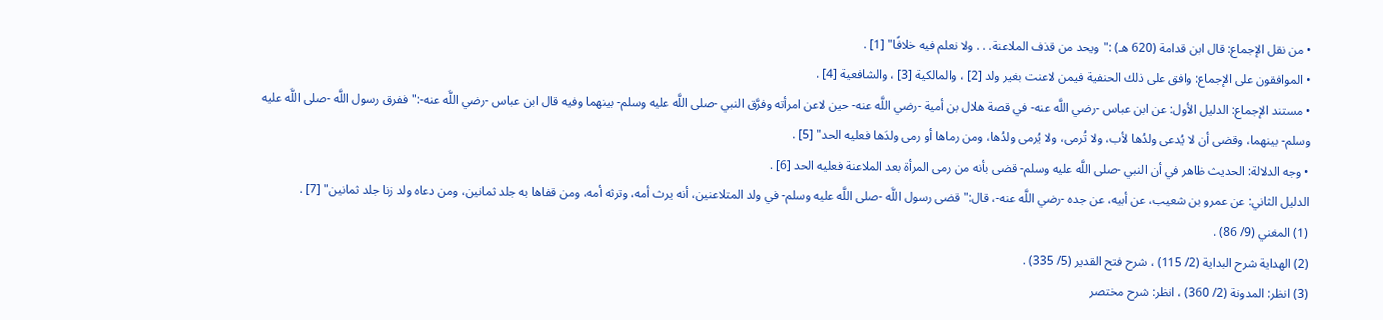• من نقل الإجماع: قال ابن قدامة (620 هـ) :"ويحد من قذف الملاعنة. . . ولا نعلم فيه خلافًا" [1] .
• الموافقون على الإجماع: وافق على ذلك الحنفية فيمن لاعنت بغير ولد [2] ، والمالكية [3] ، والشافعية [4] .
• مستند الإجماع: الدليل الأول: عن ابن عباس -رضي اللَّه عنه- في قصة هلال بن أمية -رضي اللَّه عنه- حين لاعن امرأته وفرَّق النبي -صلى اللَّه عليه وسلم- بينهما وفيه قال ابن عباس -رضي اللَّه عنه-:"ففرق رسول اللَّه -صلى اللَّه عليه وسلم- بينهما، وقضى أن لا يُدعى ولدُها لأب، ولا تُرمى، ولا يُرمى ولدُها، ومن رماها أو رمى ولدَها فعليه الحد" [5] .
• وجه الدلالة: الحديث ظاهر في أن النبي -صلى اللَّه عليه وسلم- قضى بأنه من رمى المرأة بعد الملاعنة فعليه الحد [6] .
الدليل الثاني: عن عمرو بن شعيب، عن أبيه، عن جده -رضي اللَّه عنه-، قال:"قضى رسول اللَّه -صلى اللَّه عليه وسلم- في ولد المتلاعنين، أنه يرث أمه، وترثه أمه، ومن قفاها به جلد ثمانين، ومن دعاه ولد زنا جلد ثمانين" [7] .
(1) المغني (9/ 86) .
(2) الهداية شرح البداية (2/ 115) ، شرح فتح القدير (5/ 335) .
(3) انظر: المدونة (2/ 360) ، انظر: شرح مختصر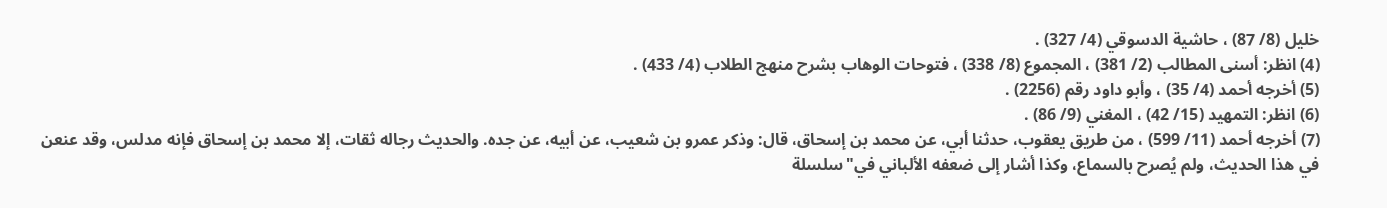خليل (8/ 87) ، حاشية الدسوقي (4/ 327) .
(4) انظر: أسنى المطالب (2/ 381) ، المجموع (8/ 338) ، فتوحات الوهاب بشرح منهج الطلاب (4/ 433) .
(5) أخرجه أحمد (4/ 35) ، وأبو داود رقم (2256) .
(6) انظر: التمهيد (15/ 42) ، المغني (9/ 86) .
(7) أخرجه أحمد (11/ 599) ، من طريق يعقوب، حدثنا أبي، عن محمد بن إسحاق، قال: وذكر عمرو بن شعيب، عن أبيه، عن جده. والحديث رجاله ثقات، إلا محمد بن إسحاق فإنه مدلس، وقد عنعن في هذا الحديث، ولم يُصرح بالسماع، وكذا أشار إلى ضعفه الألباني في"سلسلة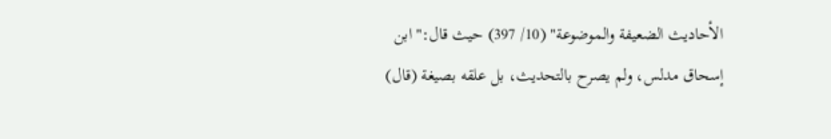الأحاديث الضعيفة والموضوعة" (10/ 397) حيث قال:"ابن إسحاق مدلس، ولم يصرح بالتحديث، بل علقه بصيغة (قال)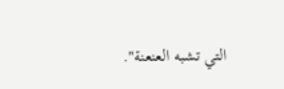التي تشبه العنعنة".